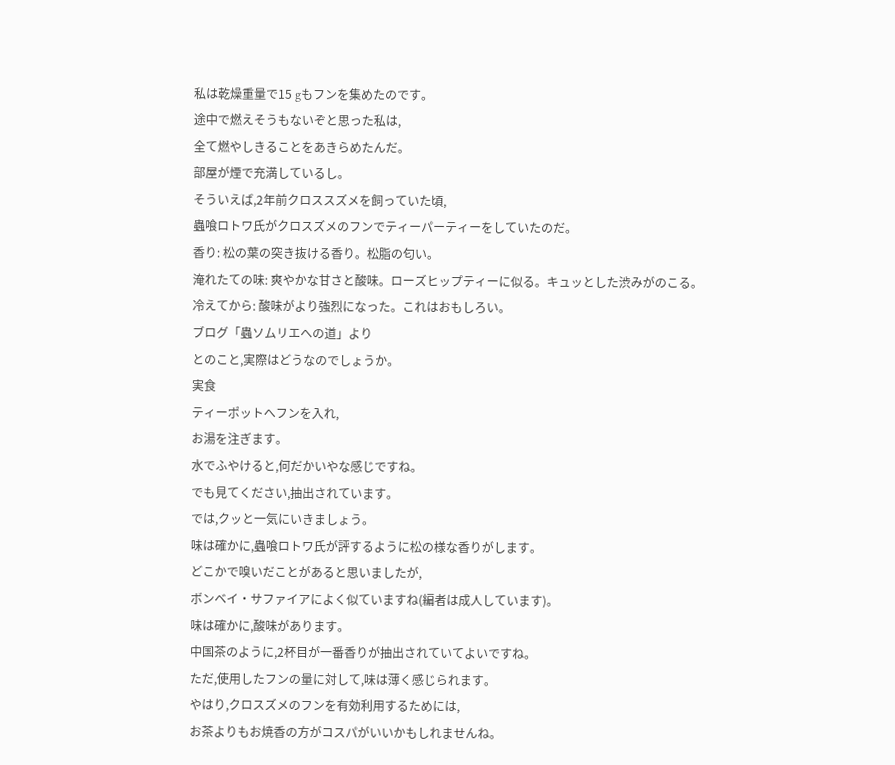私は乾燥重量で15 gもフンを集めたのです。
途中で燃えそうもないぞと思った私は,
全て燃やしきることをあきらめたんだ。
部屋が煙で充満しているし。
そういえば,2年前クロススズメを飼っていた頃,
蟲喰ロトワ氏がクロスズメのフンでティーパーティーをしていたのだ。
香り: 松の葉の突き抜ける香り。松脂の匂い。
淹れたての味: 爽やかな甘さと酸味。ローズヒップティーに似る。キュッとした渋みがのこる。
冷えてから: 酸味がより強烈になった。これはおもしろい。
ブログ「蟲ソムリエへの道」より
とのこと,実際はどうなのでしょうか。
実食
ティーポットへフンを入れ,
お湯を注ぎます。
水でふやけると,何だかいやな感じですね。
でも見てください,抽出されています。
では,クッと一気にいきましょう。
味は確かに,蟲喰ロトワ氏が評するように松の様な香りがします。
どこかで嗅いだことがあると思いましたが,
ボンベイ・サファイアによく似ていますね(編者は成人しています)。
味は確かに,酸味があります。
中国茶のように,2杯目が一番香りが抽出されていてよいですね。
ただ,使用したフンの量に対して,味は薄く感じられます。
やはり,クロスズメのフンを有効利用するためには,
お茶よりもお焼香の方がコスパがいいかもしれませんね。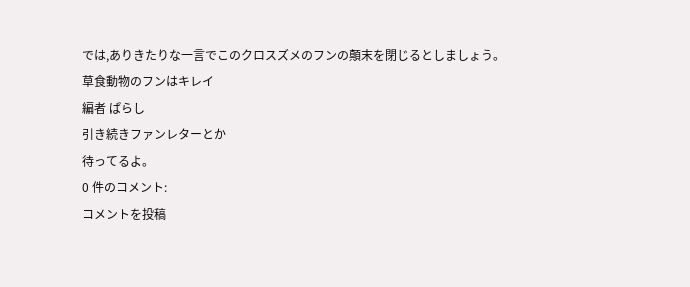では,ありきたりな一言でこのクロスズメのフンの顛末を閉じるとしましょう。
草食動物のフンはキレイ
編者 ぱらし
引き続きファンレターとか
待ってるよ。
0 件のコメント:
コメントを投稿